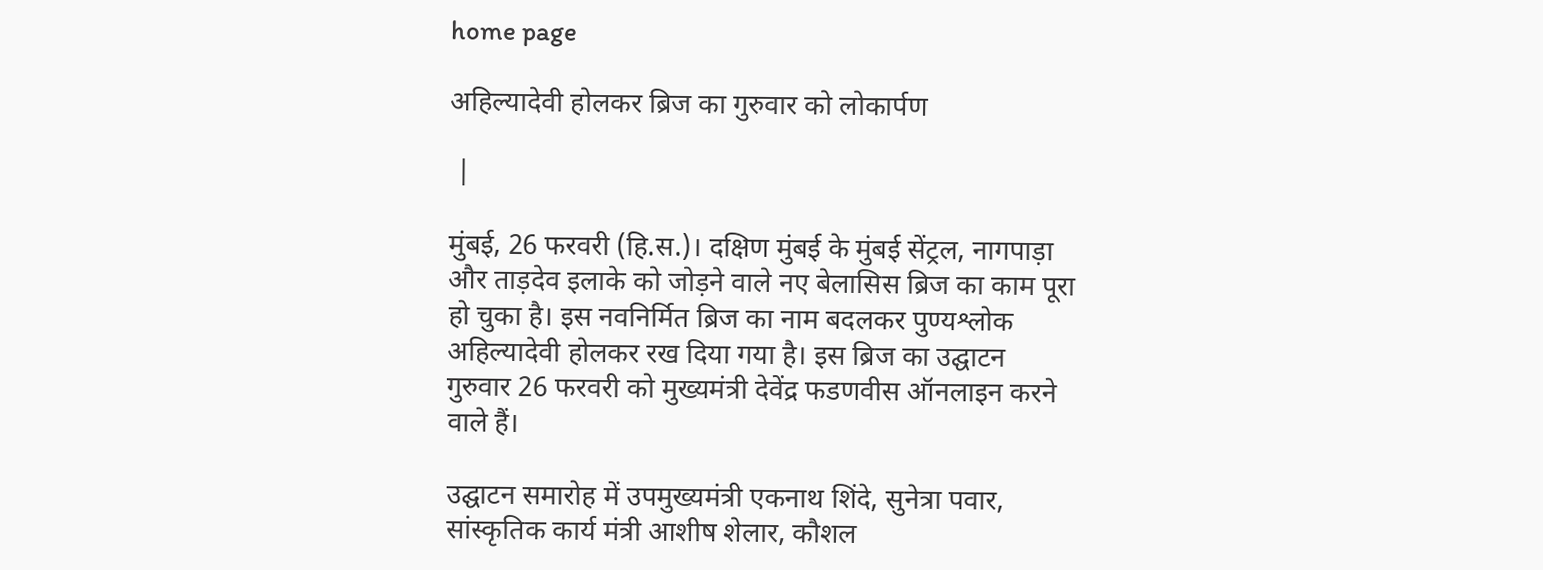home page

अहिल्यादेवी होलकर ब्रिज का गुरुवार को लोकार्पण

 |

मुंबई, 26 फरवरी (हि.स.)। दक्षिण मुंबई के मुंबई सेंट्रल, नागपाड़ा और ताड़देव इलाके को जोड़ने वाले नए बेलासिस ब्रिज का काम पूरा हो चुका है। इस नवनिर्मित ब्रिज का नाम बदलकर पुण्यश्लोक अहिल्यादेवी होलकर रख दिया गया है। इस ब्रिज का उद्घाटन गुरुवार 26 फरवरी को मुख्यमंत्री देवेंद्र फडणवीस ऑनलाइन करने वाले हैं।

उद्घाटन समारोह में उपमुख्यमंत्री एकनाथ शिंदे, सुनेत्रा पवार, सांस्कृतिक कार्य मंत्री आशीष शेलार, कौशल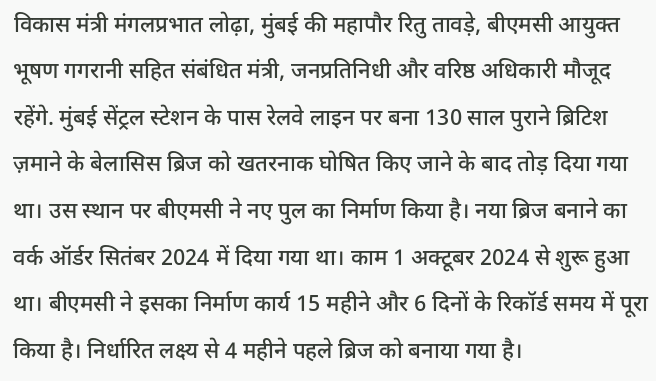विकास मंत्री मंगलप्रभात लोढ़ा, मुंबई की महापौर रितु तावड़े, बीएमसी आयुक्त भूषण गगरानी सहित संबंधित मंत्री, जनप्रतिनिधी और वरिष्ठ अधिकारी मौजूद रहेंगे. मुंबई सेंट्रल स्टेशन के पास रेलवे लाइन पर बना 130 साल पुराने ब्रिटिश ज़माने के बेलासिस ब्रिज को खतरनाक घोषित किए जाने के बाद तोड़ दिया गया था। उस स्थान पर बीएमसी ने नए पुल का निर्माण किया है। नया ब्रिज बनाने का वर्क ऑर्डर सितंबर 2024 में दिया गया था। काम 1 अक्टूबर 2024 से शुरू हुआ था। बीएमसी ने इसका निर्माण कार्य 15 महीने और 6 दिनों के रिकॉर्ड समय में पूरा किया है। निर्धारित लक्ष्य से 4 महीने पहले ब्रिज को बनाया गया है।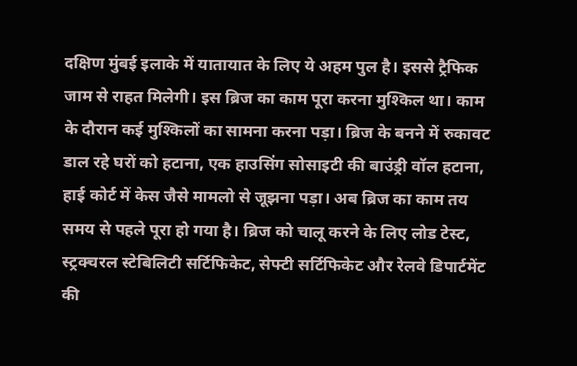दक्षिण मुंबई इलाके में यातायात के लिए ये अहम पुल है। इससे ट्रैफिक जाम से राहत मिलेगी। इस ब्रिज का काम पूरा करना मुश्किल था। काम के दौरान कई मुश्किलों का सामना करना पड़ा। ब्रिज के बनने में रुकावट डाल रहे घरों को हटाना, एक हाउसिंग सोसाइटी की बाउंड्री वॉल हटाना, हाई कोर्ट में केस जैसे मामलो से जूझना पड़ा। अब ब्रिज का काम तय समय से पहले पूरा हो गया है। ब्रिज को चालू करने के लिए लोड टेस्ट, स्ट्रक्चरल स्टेबिलिटी सर्टिफिकेट, सेफ्टी सर्टिफिकेट और रेलवे डिपार्टमेंट की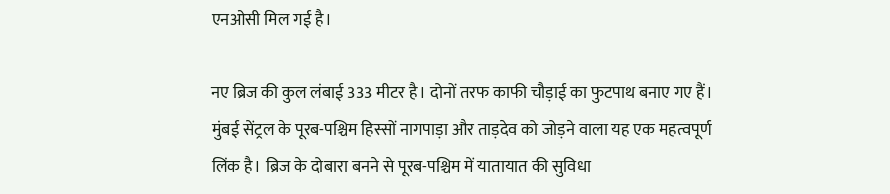एनओसी मिल गई है।

नए ब्रिज की कुल लंबाई 333 मीटर है। दोनों तरफ काफी चौड़ाई का फुटपाथ बनाए गए हैं। मुंबई सेंट्रल के पूरब-पश्चिम हिस्सों नागपाड़ा और ताड़देव को जोड़ने वाला यह एक महत्वपूर्ण लिंक है। ब्रिज के दोबारा बनने से पूरब-पश्चिम में यातायात की सुविधा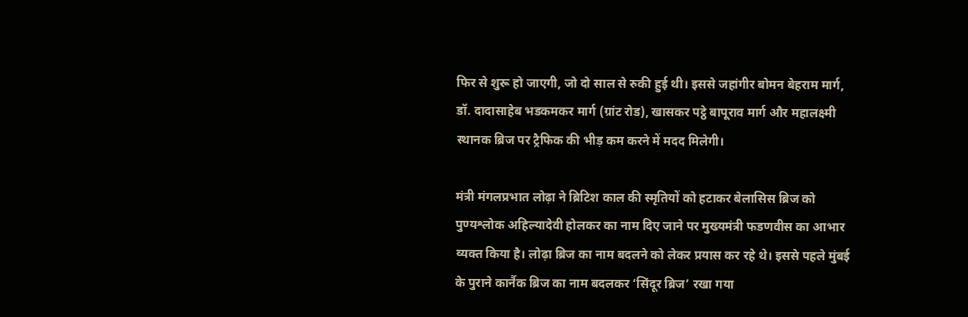फिर से शुरू हो जाएगी, जो दो साल से रुकी हुई थी। इससे जहांगीर बोमन बेहराम मार्ग, डॉ. दादासाहेब भडकमकर मार्ग (ग्रांट रोड), खासकर पट्ठे बापूराव मार्ग और महालक्ष्मी स्थानक ब्रिज पर ट्रैफिक की भीड़ कम करने में मदद मिलेगी।

मंत्री मंगलप्रभात लोढ़ा ने ब्रिटिश काल की स्मृतियों को हटाकर बेलासिस ब्रिज को पुण्यश्लोक अहिल्यादेवी होलकर का नाम दिए जाने पर मुख्यमंत्री फडणवीस का आभार व्यक्त किया है। लोढ़ा ब्रिज का नाम बदलने को लेकर प्रयास कर रहे थे। इससे पहले मुंबई के पुराने कार्नैक ब्रिज का नाम बदलकर ‘सिंदूर ब्रिज’ रखा गया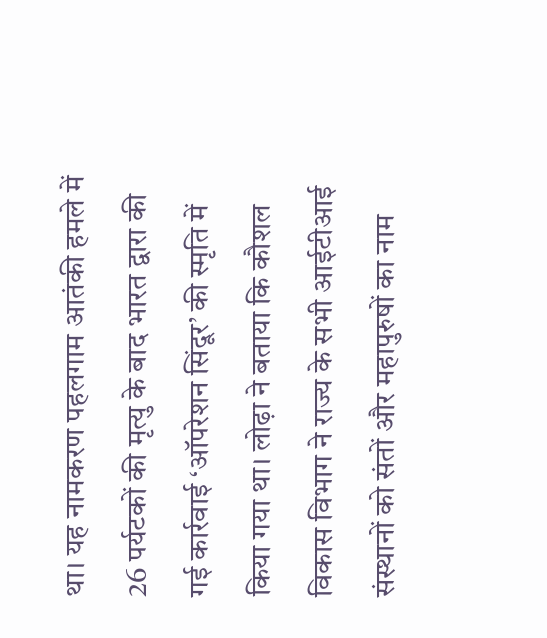था। यह नामकरण पहलगाम आतंकी हमले में 26 पर्यटकों की मृत्यु के बाद भारत द्वारा की गई कार्रवाई ‘ऑपरेशन सिंदूर’ की स्मृति में किया गया था। लोढ़ा ने बताया कि कौशल विकास विभाग ने राज्य के सभी आईटीआई संस्थानों को संतों और महापुरुषों का नाम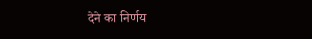देने का निर्णय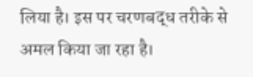लिया है। इस पर चरणबद्ध तरीके से अमल किया जा रहा है।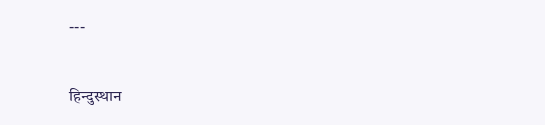---

हिन्दुस्थान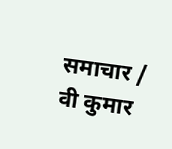समाचार / वी कुमार